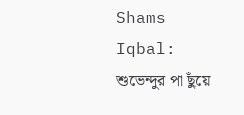Shams Iqbal: শুভেন্দুর পা ছুঁয়ে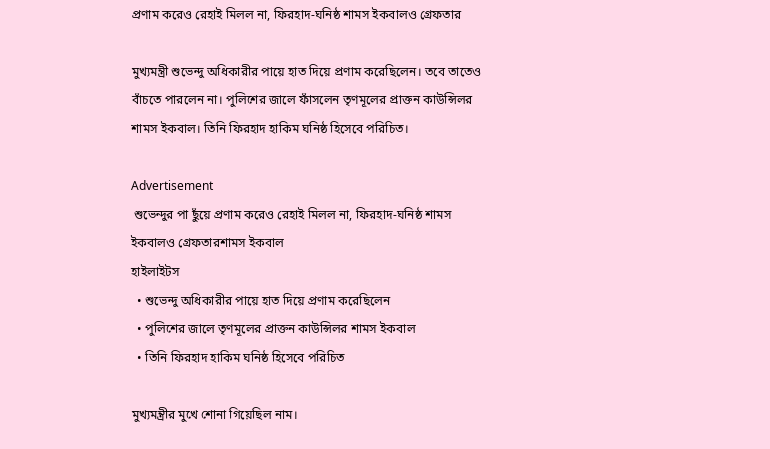প্রণাম করেও রেহাই মিলল না, ফিরহাদ-ঘনিষ্ঠ শামস ইকবালও গ্রেফতার

মুখ্যমন্ত্রী শুভেন্দু অধিকারীর পায়ে হাত দিয়ে প্রণাম করেছিলেন। তবে তাতেও বাঁচতে পারলেন না। পুলিশের জালে ফাঁসলেন তৃণমূলের প্রাক্তন কাউন্সিলর শামস ইকবাল। তিনি ফিরহাদ হাকিম ঘনিষ্ঠ হিসেবে পরিচিত।

Advertisement
 শুভেন্দুর পা ছুঁয়ে প্রণাম করেও রেহাই মিলল না, ফিরহাদ-ঘনিষ্ঠ শামস ইকবালও গ্রেফতারশামস ইকবাল
হাইলাইটস
  • শুভেন্দু অধিকারীর পায়ে হাত দিয়ে প্রণাম করেছিলেন
  • পুলিশের জালে তৃণমূলের প্রাক্তন কাউন্সিলর শামস ইকবাল
  • তিনি ফিরহাদ হাকিম ঘনিষ্ঠ হিসেবে পরিচিত

মুখ্যমন্ত্রীর মুখে শোনা গিয়েছিল নাম।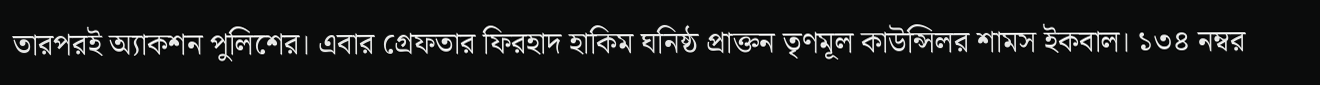তারপরই অ্যাকশন পুলিশের। এবার গ্রেফতার ফিরহাদ হাকিম ঘনিষ্ঠ প্রাক্তন তৃণমূল কাউন্সিলর শামস ইকবাল। ১৩৪ নম্বর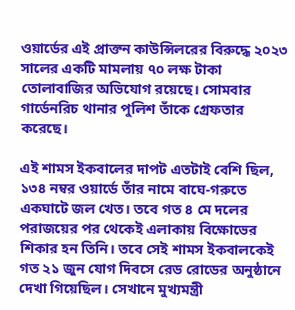ওয়ার্ডের এই প্রাক্তন কাউন্সিলরের বিরুদ্ধে ২০২৩ সালের একটি মামলায় ৭০ লক্ষ টাকা তোলাবাজির অভিযোগ রয়েছে। সোমবার গার্ডেনরিচ থানার পুলিশ তাঁকে গ্রেফতার করেছে।

এই শামস ইকবালের দাপট এতটাই বেশি ছিল, ১৩৪ নম্বর ওয়ার্ডে তাঁর নামে বাঘে-গরুতে একঘাটে জল খেত। তবে গত ৪ মে দলের পরাজয়ের পর থেকেই এলাকায় বিক্ষোভের শিকার হন তিনি। তবে সেই শামস ইকবালকেই গত ২১ জুন যোগ দিবসে রেড রোডের অনুষ্ঠানে দেখা গিয়েছিল। সেখানে মুখ্যমন্ত্রী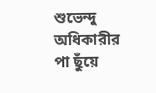শুভেন্দু অধিকারীর পা ছুঁয়ে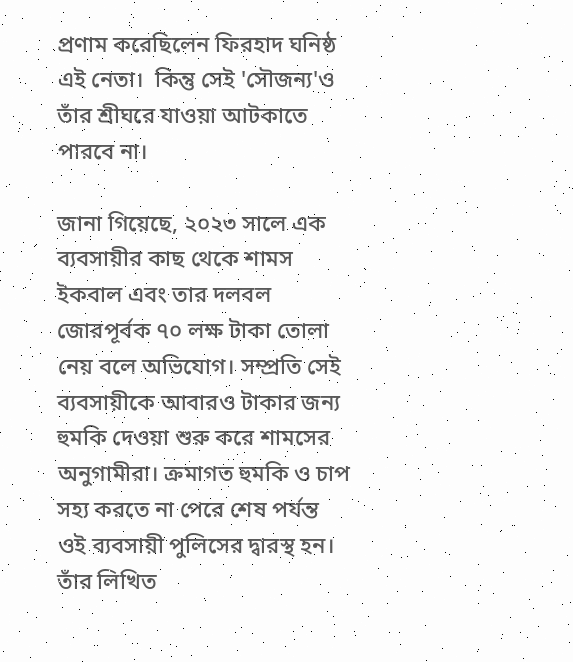প্রণাম করেছিলেন ফিরহাদ ঘনিষ্ঠ এই নেতা।  কিন্তু সেই 'সৌজন্য'ও তাঁর শ্রীঘরে যাওয়া আটকাতে পারবে না।

জানা গিয়েছে, ২০২৩ সালে এক ব্যবসায়ীর কাছ থেকে শামস ইকবাল এবং তার দলবল জোরপূর্বক ৭০ লক্ষ টাকা তোলা নেয় বলে অভিযোগ। সম্প্রতি সেই ব্যবসায়ীকে আবারও টাকার জন্য হুমকি দেওয়া শুরু করে শামসের অনুগামীরা। ক্রমাগত হুমকি ও চাপ সহ্য করতে না পেরে শেষ পর্যন্ত ওই ব্যবসায়ী পুলিসের দ্বারস্থ হন। তাঁর লিখিত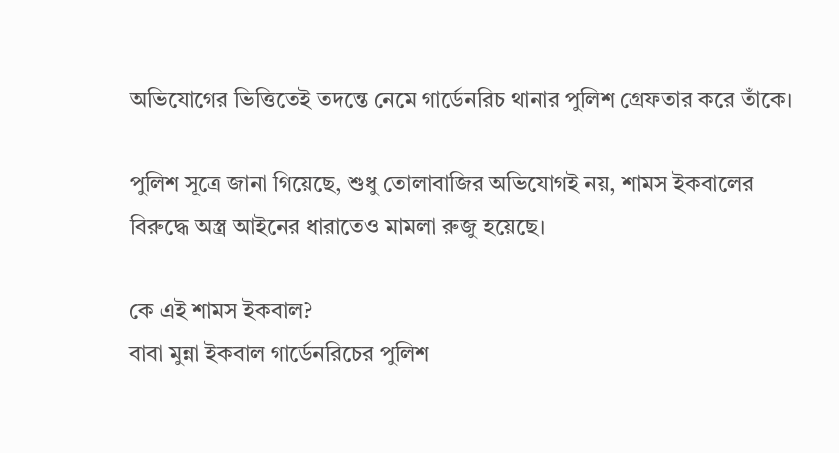অভিযোগের ভিত্তিতেই তদন্তে নেমে গার্ডেনরিচ থানার পুলিশ গ্রেফতার করে তাঁকে।

পুলিশ সূত্রে জানা গিয়েছে, শুধু তোলাবাজির অভিযোগই নয়, শামস ইকবালের বিরুদ্ধে অস্ত্র আইনের ধারাতেও মামলা রুজু হয়েছে।

কে এই শামস ইকবাল?
বাবা মুন্না ইকবাল গার্ডেনরিচের পুলিশ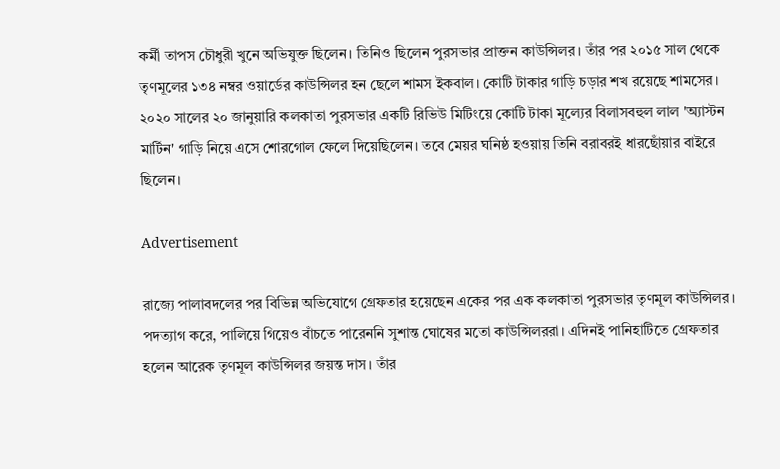কর্মী তাপস চৌধুরী খুনে অভিযুক্ত ছিলেন। তিনিও ছিলেন পুরসভার প্রাক্তন কাউন্সিলর। তাঁর পর ২০১৫ সাল থেকে তৃণমূলের ১৩৪ নম্বর ওয়ার্ডের কাউন্সিলর হন ছেলে শামস ইকবাল। কোটি টাকার গাড়ি চড়ার শখ রয়েছে শামসের। ২০২০ সালের ২০ জানুয়ারি কলকাতা পুরসভার একটি রিভিউ মিটিংয়ে কোটি টাকা মূল্যের বিলাসবহুল লাল 'অ্যাস্টন মার্টিন' গাড়ি নিয়ে এসে শোরগোল ফেলে দিয়েছিলেন। তবে মেয়র ঘনিষ্ঠ হওয়ায় তিনি বরাবরই ধারছোঁয়ার বাইরে ছিলেন।

Advertisement

রাজ্যে পালাবদলের পর বিভিন্ন অভিযোগে গ্রেফতার হয়েছেন একের পর এক কলকাতা পুরসভার তৃণমূল কাউন্সিলর। পদত্যাগ করে, পালিয়ে গিয়েও বাঁচতে পারেননি সুশান্ত ঘোষের মতো কাউন্সিলররা। এদিনই পানিহাটিতে গ্রেফতার হলেন আরেক তৃণমূল কাউন্সিলর জয়ন্ত দাস। তাঁর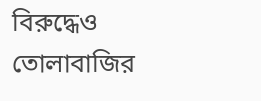বিরুদ্ধেও তোলাবাজির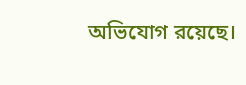অভিযোগ রয়েছে।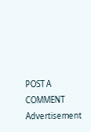POST A COMMENT
Advertisement